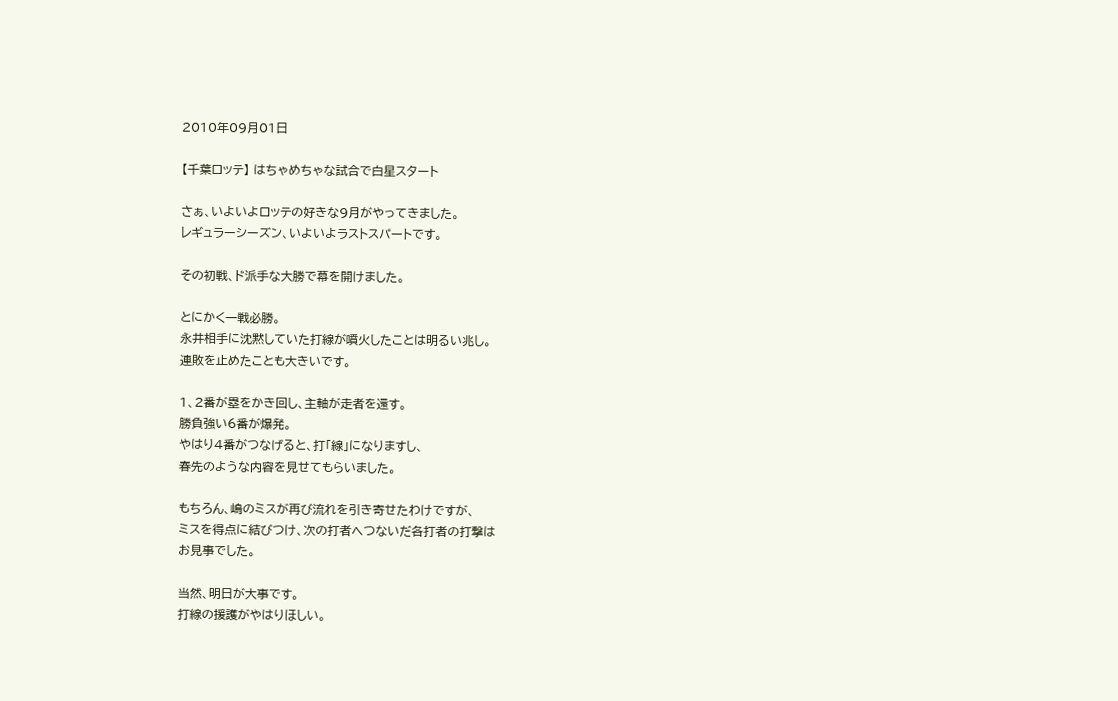2010年09月01日

【千葉ロッテ】 はちゃめちゃな試合で白星スタート

さぁ、いよいよロッテの好きな9月がやってきました。
レギュラーシーズン、いよいよラストスパートです。

その初戦、ド派手な大勝で幕を開けました。

とにかく一戦必勝。
永井相手に沈黙していた打線が噴火したことは明るい兆し。
連敗を止めたことも大きいです。

1、2番が塁をかき回し、主軸が走者を還す。
勝負強い6番が爆発。
やはり4番がつなげると、打「線」になりますし、
春先のような内容を見せてもらいました。

もちろん、嶋のミスが再び流れを引き寄せたわけですが、
ミスを得点に結びつけ、次の打者へつないだ各打者の打撃は
お見事でした。

当然、明日が大事です。
打線の援護がやはりほしい。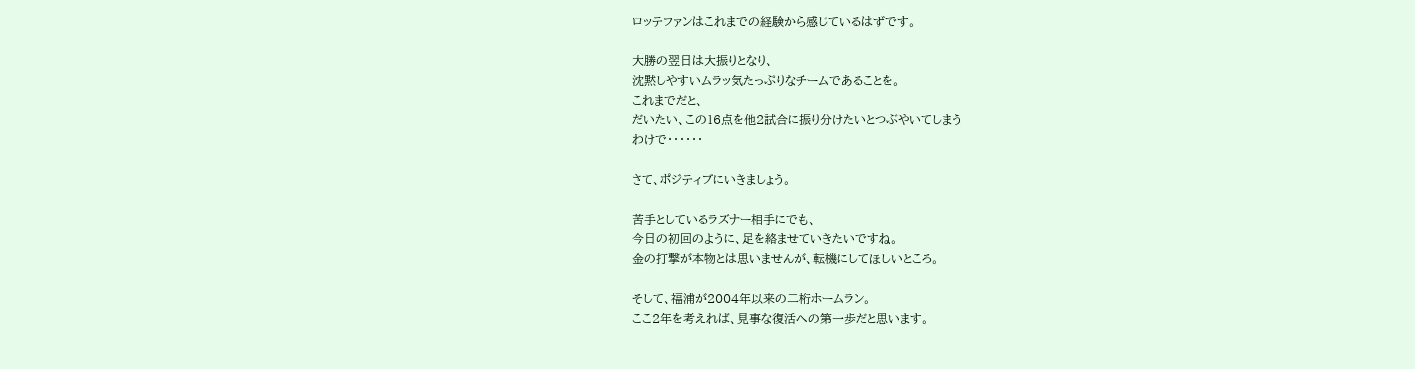ロッテファンはこれまでの経験から感じているはずです。

大勝の翌日は大振りとなり、
沈黙しやすいムラッ気たっぷりなチームであることを。
これまでだと、
だいたい、この16点を他2試合に振り分けたいとつぶやいてしまう
わけで・・・・・・

さて、ポジティブにいきましょう。

苦手としているラズナー相手にでも、
今日の初回のように、足を絡ませていきたいですね。
金の打撃が本物とは思いませんが、転機にしてほしいところ。

そして、福浦が2004年以来の二桁ホームラン。
ここ2年を考えれば、見事な復活への第一歩だと思います。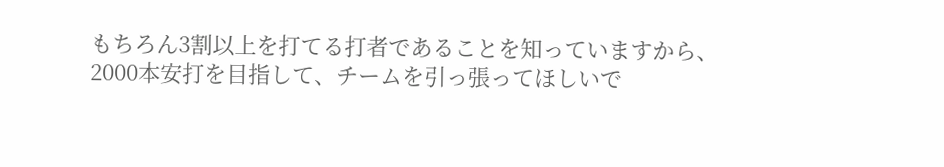もちろん3割以上を打てる打者であることを知っていますから、
2000本安打を目指して、チームを引っ張ってほしいで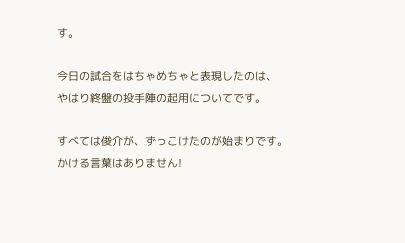す。

今日の試合をはちゃめちゃと表現したのは、
やはり終盤の投手陣の起用についてです。

すべては俊介が、ずっこけたのが始まりです。
かける言葉はありません!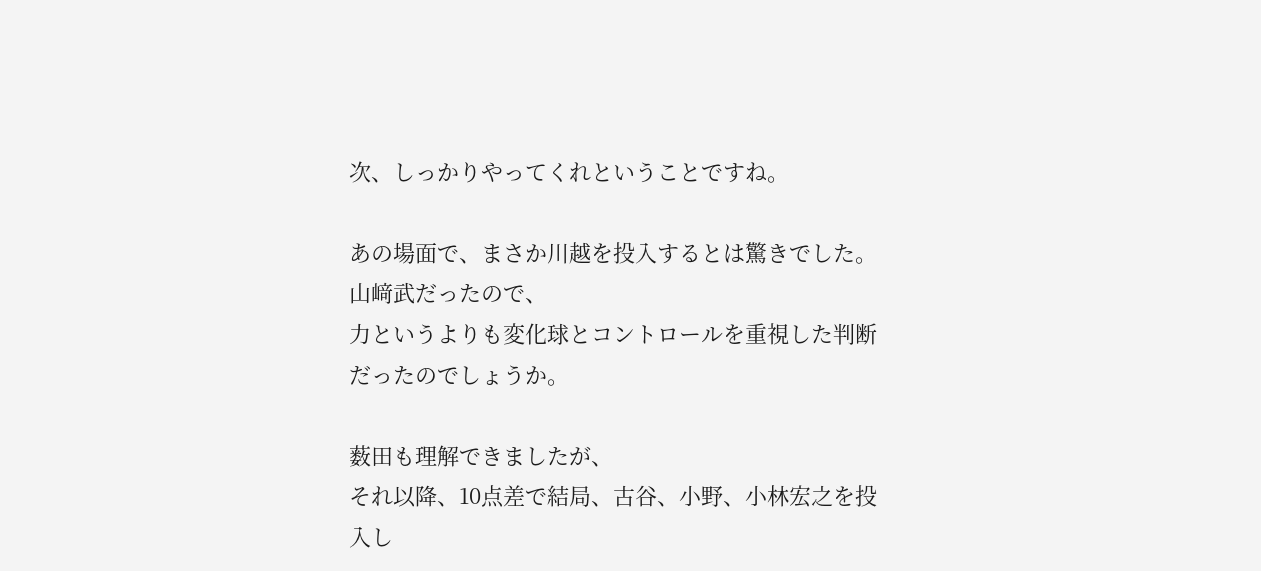次、しっかりやってくれということですね。

あの場面で、まさか川越を投入するとは驚きでした。
山﨑武だったので、
力というよりも変化球とコントロールを重視した判断
だったのでしょうか。

薮田も理解できましたが、
それ以降、10点差で結局、古谷、小野、小林宏之を投入し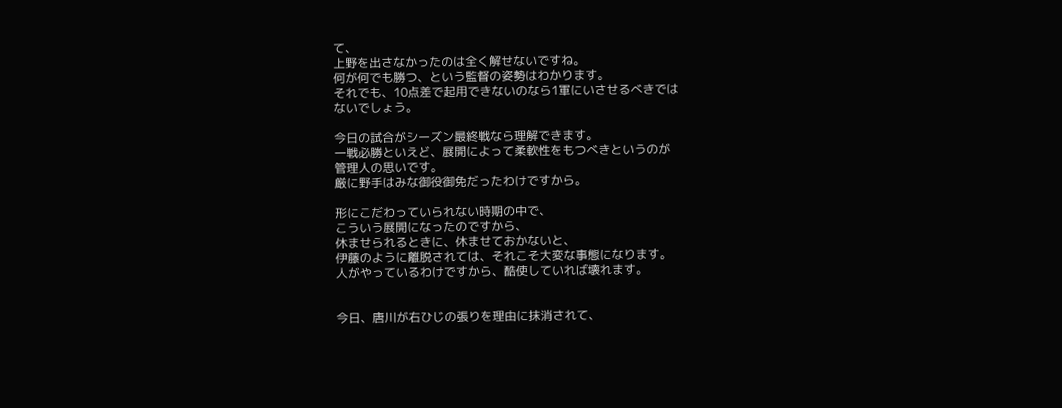て、
上野を出さなかったのは全く解せないですね。
何が何でも勝つ、という監督の姿勢はわかります。
それでも、10点差で起用できないのなら1軍にいさせるべきでは
ないでしょう。

今日の試合がシーズン最終戦なら理解できます。
一戦必勝といえど、展開によって柔軟性をもつべきというのが
管理人の思いです。
厳に野手はみな御役御免だったわけですから。

形にこだわっていられない時期の中で、
こういう展開になったのですから、
休ませられるときに、休ませておかないと、
伊藤のように離脱されては、それこそ大変な事態になります。
人がやっているわけですから、酷使していれば壊れます。


今日、唐川が右ひじの張りを理由に抹消されて、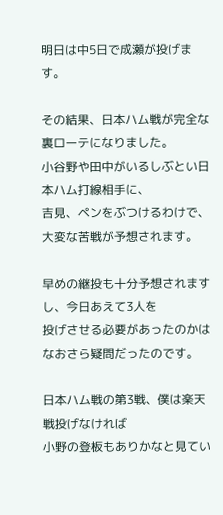明日は中5日で成瀬が投げます。

その結果、日本ハム戦が完全な裏ローテになりました。
小谷野や田中がいるしぶとい日本ハム打線相手に、
吉見、ペンをぶつけるわけで、大変な苦戦が予想されます。

早めの継投も十分予想されますし、今日あえて3人を
投げさせる必要があったのかはなおさら疑問だったのです。

日本ハム戦の第3戦、僕は楽天戦投げなければ
小野の登板もありかなと見てい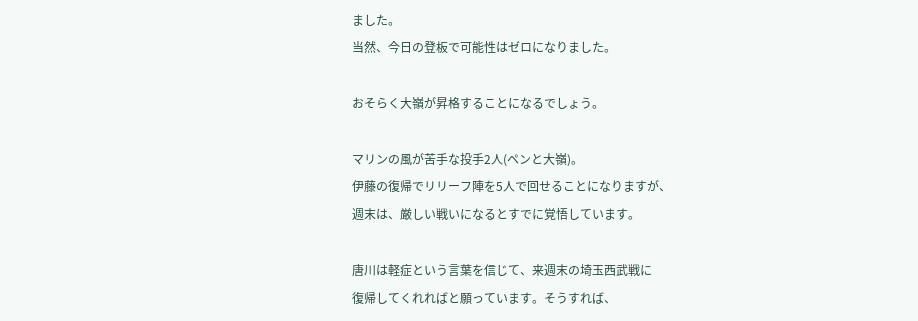ました。
当然、今日の登板で可能性はゼロになりました。

おそらく大嶺が昇格することになるでしょう。

マリンの風が苦手な投手2人(ペンと大嶺)。
伊藤の復帰でリリーフ陣を5人で回せることになりますが、
週末は、厳しい戦いになるとすでに覚悟しています。

唐川は軽症という言葉を信じて、来週末の埼玉西武戦に
復帰してくれればと願っています。そうすれば、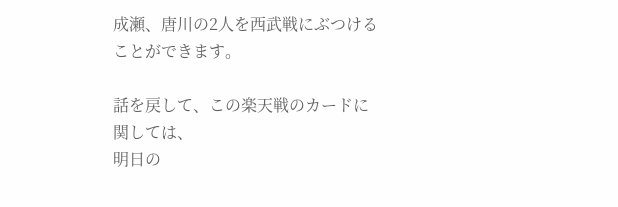成瀬、唐川の2人を西武戦にぶつけることができます。

話を戻して、この楽天戦のカードに関しては、
明日の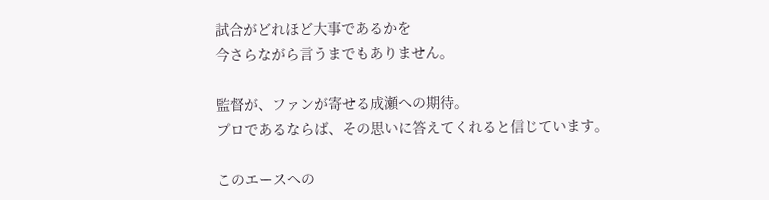試合がどれほど大事であるかを
今さらながら言うまでもありません。

監督が、ファンが寄せる成瀬への期待。
プロであるならば、その思いに答えてくれると信じています。

このエースへの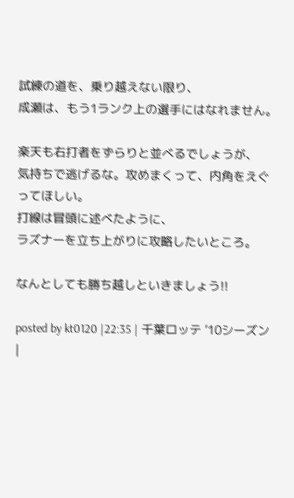試練の道を、乗り越えない限り、
成瀬は、もう1ランク上の選手にはなれません。

楽天も右打者をずらりと並べるでしょうが、
気持ちで逃げるな。攻めまくって、内角をえぐってほしい。
打線は冒頭に述べたように、
ラズナーを立ち上がりに攻略したいところ。

なんとしても勝ち越しといきましょう!!

posted by kt0120 |22:35 | 千葉ロッテ ’10シーズン |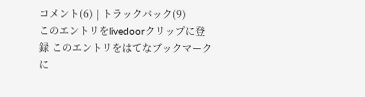コメント(6) | トラックバック(9)
このエントリをlivedoorクリップに登録 このエントリをはてなブックマークに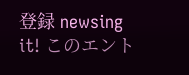登録 newsing it! このエント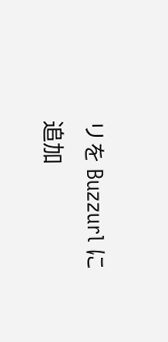リを Buzzurl に追加